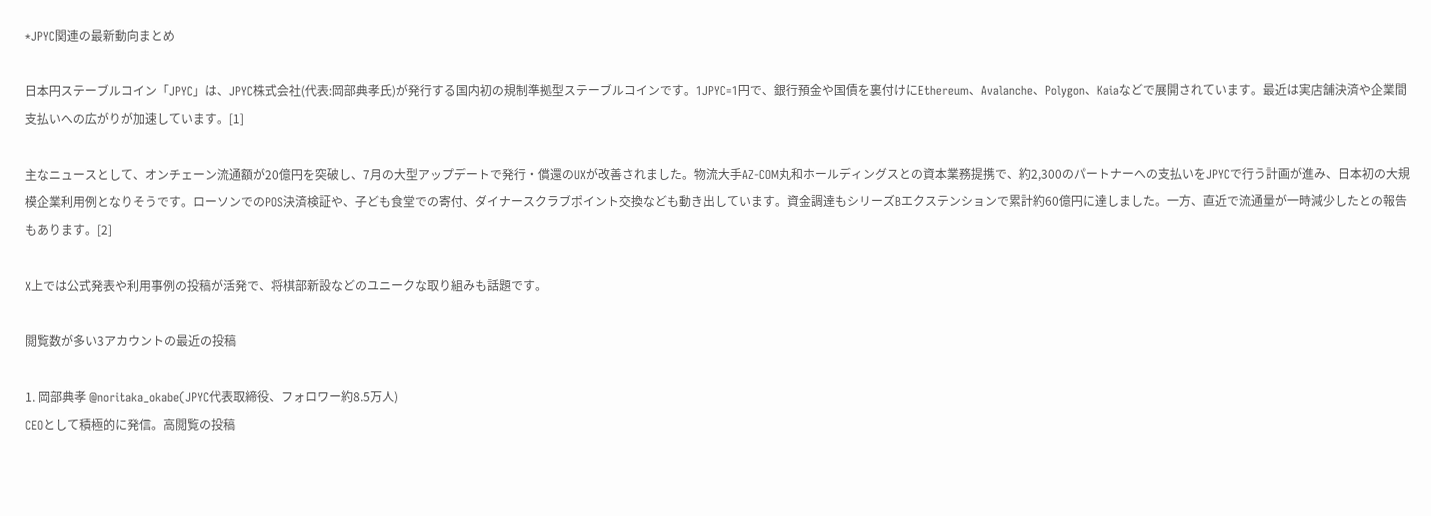*JPYC関連の最新動向まとめ

日本円ステーブルコイン「JPYC」は、JPYC株式会社(代表:岡部典孝氏)が発行する国内初の規制準拠型ステーブルコインです。1JPYC=1円で、銀行預金や国債を裏付けにEthereum、Avalanche、Polygon、Kaiaなどで展開されています。最近は実店舗決済や企業間支払いへの広がりが加速しています。[1]

主なニュースとして、オンチェーン流通額が20億円を突破し、7月の大型アップデートで発行・償還のUXが改善されました。物流大手AZ-COM丸和ホールディングスとの資本業務提携で、約2,300のパートナーへの支払いをJPYCで行う計画が進み、日本初の大規模企業利用例となりそうです。ローソンでのPOS決済検証や、子ども食堂での寄付、ダイナースクラブポイント交換なども動き出しています。資金調達もシリーズBエクステンションで累計約60億円に達しました。一方、直近で流通量が一時減少したとの報告もあります。[2]

X上では公式発表や利用事例の投稿が活発で、将棋部新設などのユニークな取り組みも話題です。

閲覧数が多い3アカウントの最近の投稿

1. 岡部典孝 @noritaka_okabe(JPYC代表取締役、フォロワー約8.5万人)
CEOとして積極的に発信。高閲覧の投稿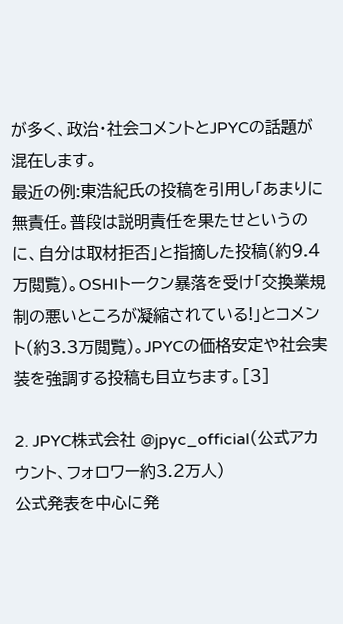が多く、政治・社会コメントとJPYCの話題が混在します。
最近の例:東浩紀氏の投稿を引用し「あまりに無責任。普段は説明責任を果たせというのに、自分は取材拒否」と指摘した投稿(約9.4万閲覧)。OSHIトークン暴落を受け「交換業規制の悪いところが凝縮されている!」とコメント(約3.3万閲覧)。JPYCの価格安定や社会実装を強調する投稿も目立ちます。[3]

2. JPYC株式会社 @jpyc_official(公式アカウント、フォロワー約3.2万人)
公式発表を中心に発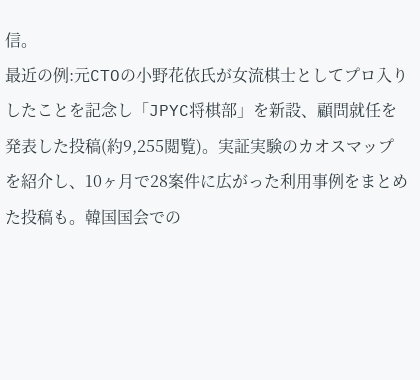信。
最近の例:元CTOの小野花依氏が女流棋士としてプロ入りしたことを記念し「JPYC将棋部」を新設、顧問就任を発表した投稿(約9,255閲覧)。実証実験のカオスマップを紹介し、10ヶ月で28案件に広がった利用事例をまとめた投稿も。韓国国会での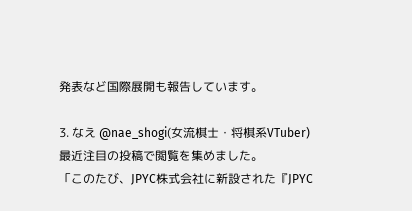発表など国際展開も報告しています。

3. なえ @nae_shogi(女流棋士・将棋系VTuber)
最近注目の投稿で閲覧を集めました。
「このたび、JPYC株式会社に新設された『JPYC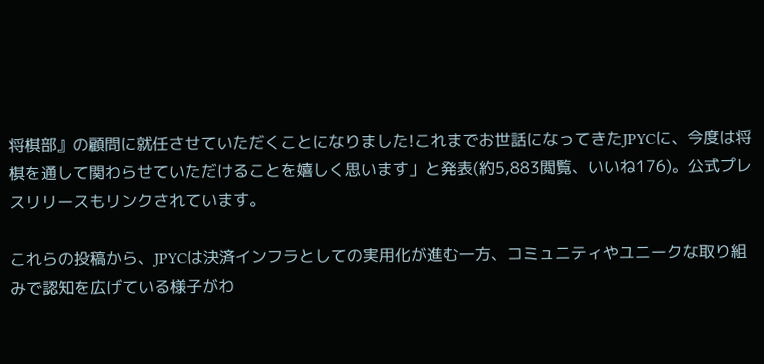将棋部』の顧問に就任させていただくことになりました!これまでお世話になってきたJPYCに、今度は将棋を通して関わらせていただけることを嬉しく思います」と発表(約5,883閲覧、いいね176)。公式プレスリリースもリンクされています。

これらの投稿から、JPYCは決済インフラとしての実用化が進む一方、コミュニティやユニークな取り組みで認知を広げている様子がわ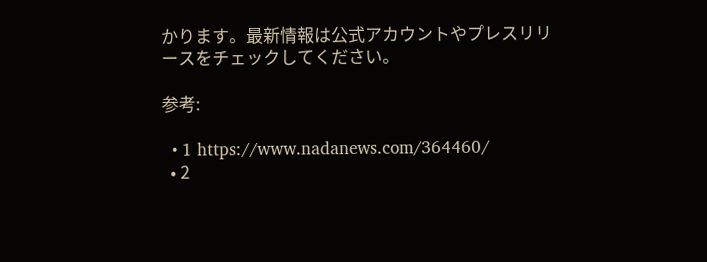かります。最新情報は公式アカウントやプレスリリースをチェックしてください。

参考:

  • 1 https://www.nadanews.com/364460/
  • 2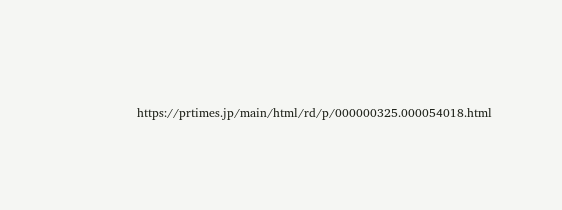https://prtimes.jp/main/html/rd/p/000000325.000054018.html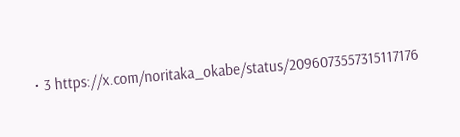• 3 https://x.com/noritaka_okabe/status/2096073557315117176